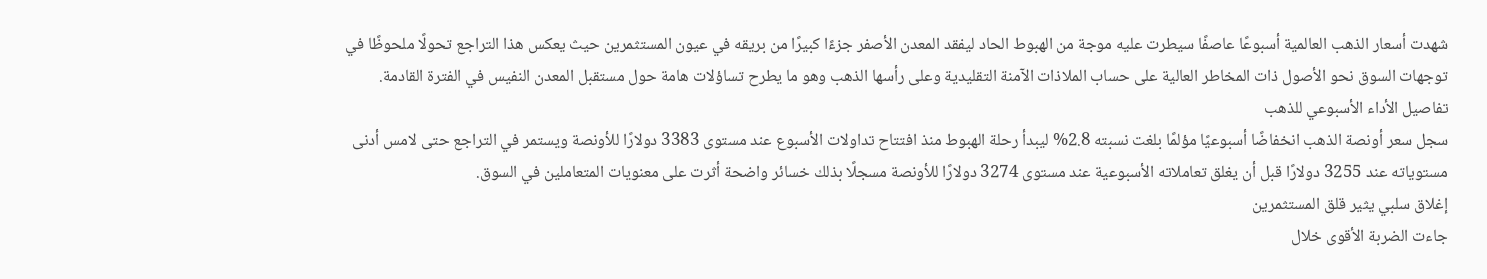شهدت أسعار الذهب العالمية أسبوعًا عاصفًا سيطرت عليه موجة من الهبوط الحاد ليفقد المعدن الأصفر جزءًا كبيرًا من بريقه في عيون المستثمرين حيث يعكس هذا التراجع تحولًا ملحوظًا في توجهات السوق نحو الأصول ذات المخاطر العالية على حساب الملاذات الآمنة التقليدية وعلى رأسها الذهب وهو ما يطرح تساؤلات هامة حول مستقبل المعدن النفيس في الفترة القادمة.
تفاصيل الأداء الأسبوعي للذهب
سجل سعر أونصة الذهب انخفاضًا أسبوعيًا مؤلمًا بلغت نسبته 2.8% ليبدأ رحلة الهبوط منذ افتتاح تداولات الأسبوع عند مستوى 3383 دولارًا للأونصة ويستمر في التراجع حتى لامس أدنى مستوياته عند 3255 دولارًا قبل أن يغلق تعاملاته الأسبوعية عند مستوى 3274 دولارًا للأونصة مسجلًا بذلك خسائر واضحة أثرت على معنويات المتعاملين في السوق.
إغلاق سلبي يثير قلق المستثمرين
جاءت الضربة الأقوى خلال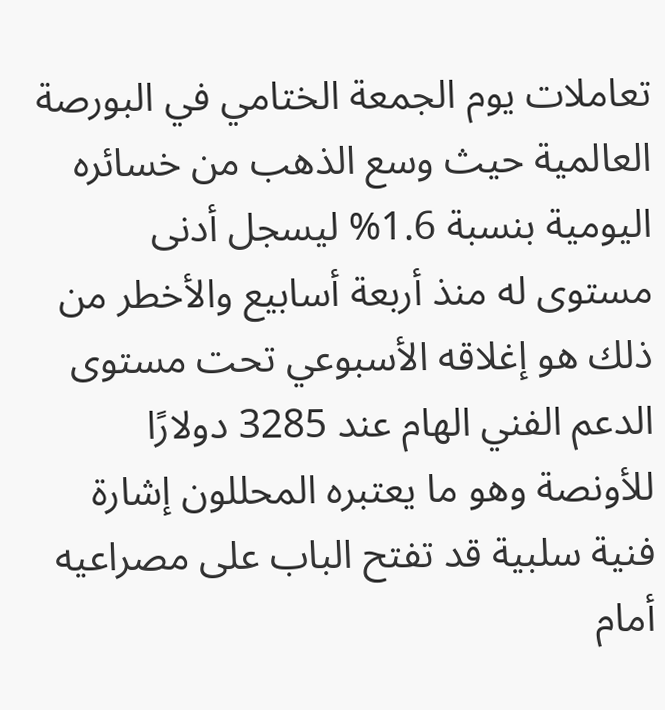تعاملات يوم الجمعة الختامي في البورصة العالمية حيث وسع الذهب من خسائره اليومية بنسبة 1.6% ليسجل أدنى مستوى له منذ أربعة أسابيع والأخطر من ذلك هو إغلاقه الأسبوعي تحت مستوى الدعم الفني الهام عند 3285 دولارًا للأونصة وهو ما يعتبره المحللون إشارة فنية سلبية قد تفتح الباب على مصراعيه أمام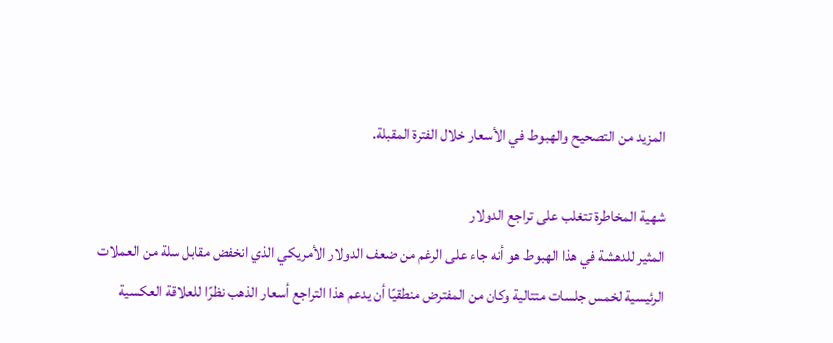المزيد من التصحيح والهبوط في الأسعار خلال الفترة المقبلة.

شهية المخاطرة تتغلب على تراجع الدولار
المثير للدهشة في هذا الهبوط هو أنه جاء على الرغم من ضعف الدولار الأمريكي الذي انخفض مقابل سلة من العملات الرئيسية لخمس جلسات متتالية وكان من المفترض منطقيًا أن يدعم هذا التراجع أسعار الذهب نظرًا للعلاقة العكسية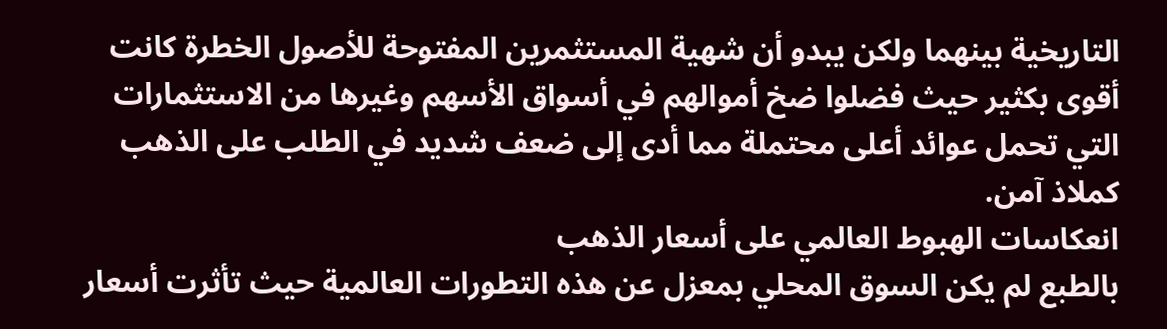التاريخية بينهما ولكن يبدو أن شهية المستثمرين المفتوحة للأصول الخطرة كانت أقوى بكثير حيث فضلوا ضخ أموالهم في أسواق الأسهم وغيرها من الاستثمارات التي تحمل عوائد أعلى محتملة مما أدى إلى ضعف شديد في الطلب على الذهب كملاذ آمن.
انعكاسات الهبوط العالمي على أسعار الذهب
بالطبع لم يكن السوق المحلي بمعزل عن هذه التطورات العالمية حيث تأثرت أسعار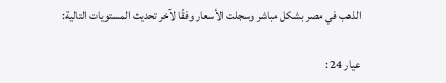الذهب في مصر بشكل مباشر وسجلت الأسعار وفقًا لآخر تحديث المستويات التالية:

عيار 24 :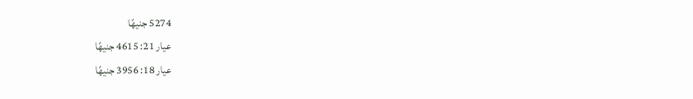5274 جنيهًا
عيار 21: 4615 جنيهًا
عيار 18: 3956 جنيهًا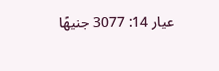عيار 14: 3077 جنيهًا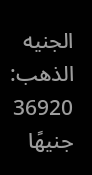الجنيه الذهب: 36920 جنيهًا